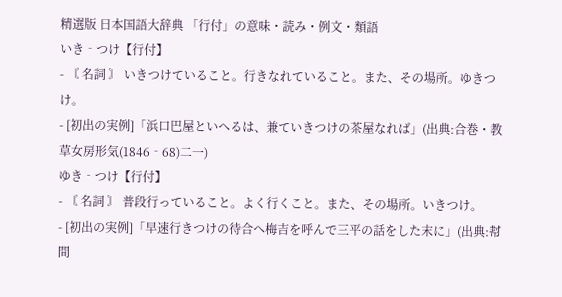精選版 日本国語大辞典 「行付」の意味・読み・例文・類語
いき‐つけ【行付】
- 〘 名詞 〙 いきつけていること。行きなれていること。また、その場所。ゆきつけ。
- [初出の実例]「浜口巴屋といへるは、兼ていきつけの茶屋なれば」(出典:合巻・教草女房形気(1846‐68)二一)
ゆき‐つけ【行付】
- 〘 名詞 〙 普段行っていること。よく行くこと。また、その場所。いきつけ。
- [初出の実例]「早速行きつけの待合へ梅吉を呼んで三平の話をした末に」(出典:幇間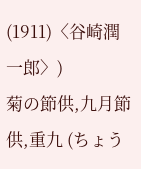(1911)〈谷崎潤一郎〉)
菊の節供,九月節供,重九 (ちょう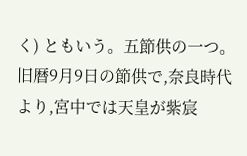く) ともいう。五節供の一つ。旧暦9月9日の節供で,奈良時代より,宮中では天皇が紫宸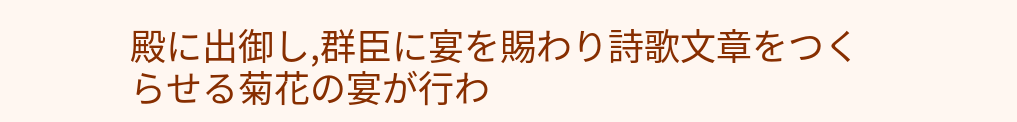殿に出御し,群臣に宴を賜わり詩歌文章をつくらせる菊花の宴が行わ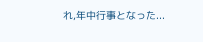れ,年中行事となった...